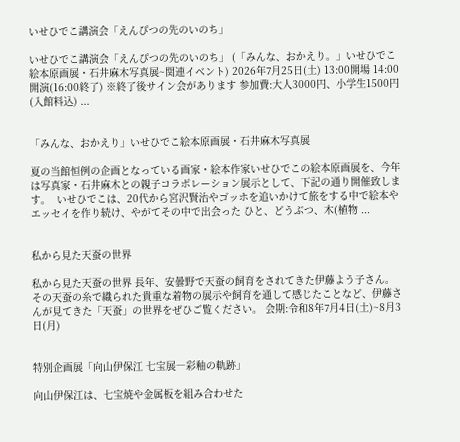いせひでこ講演会「えんぴつの先のいのち」

いせひでこ講演会「えんぴつの先のいのち」 (「みんな、おかえり。」いせひでこ絵本原画展・石井麻木写真展~関連イベント) 2026年7月25日(土) 13:00開場 14:00開演(16:00終了) ※終了後サイン会があります 参加費:大人3000円、小学生1500円(入館料込) ...


「みんな、おかえり」いせひでこ絵本原画展・石井麻木写真展

夏の当館恒例の企画となっている画家・絵本作家いせひでこの絵本原画展を、今年は写真家・石井麻木との親子コラボレーション展示として、下記の通り開催致します。  いせひでこは、20代から宮沢賢治やゴッホを追いかけて旅をする中で絵本やエッセイを作り続け、やがてその中で出会った ひと、どうぶつ、木(植物 ...


私から見た天蚕の世界

私から見た天蚕の世界 長年、安曇野で天蚕の飼育をされてきた伊藤よう子さん。 その天蚕の糸で織られた貴重な着物の展示や飼育を通して感じたことなど、伊藤さんが見てきた「天蚕」の世界をぜひご覧ください。 会期:令和8年7月4日(土)~8月3日(月)


特別企画展「向山伊保江 七宝展―彩釉の軌跡」

向山伊保江は、七宝焼や金属板を組み合わせた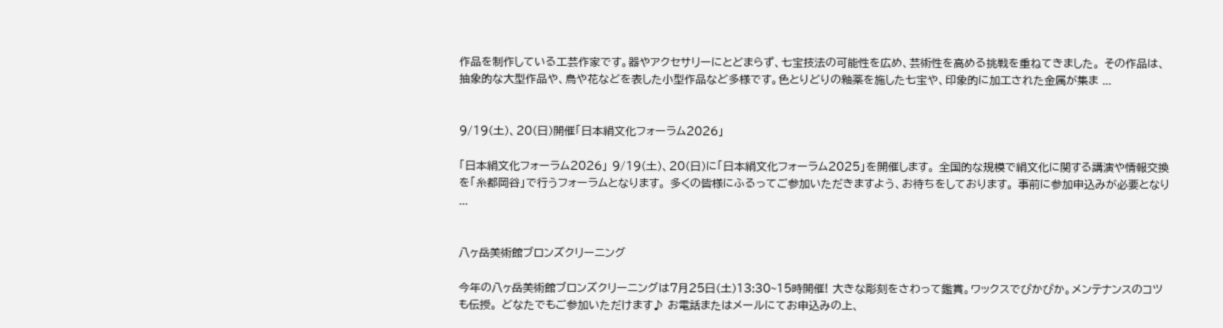作品を制作している工芸作家です。器やアクセサリーにとどまらず、七宝技法の可能性を広め、芸術性を高める挑戦を重ねてきました。 その作品は、抽象的な大型作品や、鳥や花などを表した小型作品など多様です。色とりどりの釉薬を施した七宝や、印象的に加工された金属が集ま ...


9/19(土)、20(日)開催「日本絹文化フォーラム2026」

「日本絹文化フォーラム2026」 9/19(土)、20(日)に「日本絹文化フォーラム2025」を開催します。 全国的な規模で絹文化に関する講演や情報交換を「糸都岡谷」で行うフォーラムとなります。 多くの皆様にふるってご参加いただきますよう、お待ちをしております。 事前に参加申込みが必要となり ...


八ヶ岳美術館ブロンズクリーニング

今年の八ヶ岳美術館ブロンズクリーニングは7月25日(土)13:30~15時開催! 大きな彫刻をさわって鑑賞。ワックスでぴかぴか。メンテナンスのコツも伝授。 どなたでもご参加いただけます♪ お電話またはメールにてお申込みの上、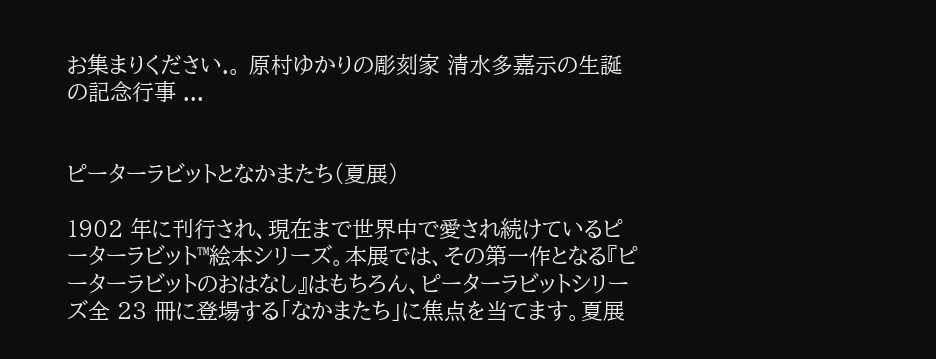お集まりください.。 原村ゆかりの彫刻家 清水多嘉示の生誕の記念行事 ...


ピーターラビットとなかまたち(夏展)

1902 年に刊行され、現在まで世界中で愛され続けているピーターラビット™絵本シリーズ。本展では、その第一作となる『ピーターラビットのおはなし』はもちろん、ピーターラビットシリーズ全 23 冊に登場する「なかまたち」に焦点を当てます。夏展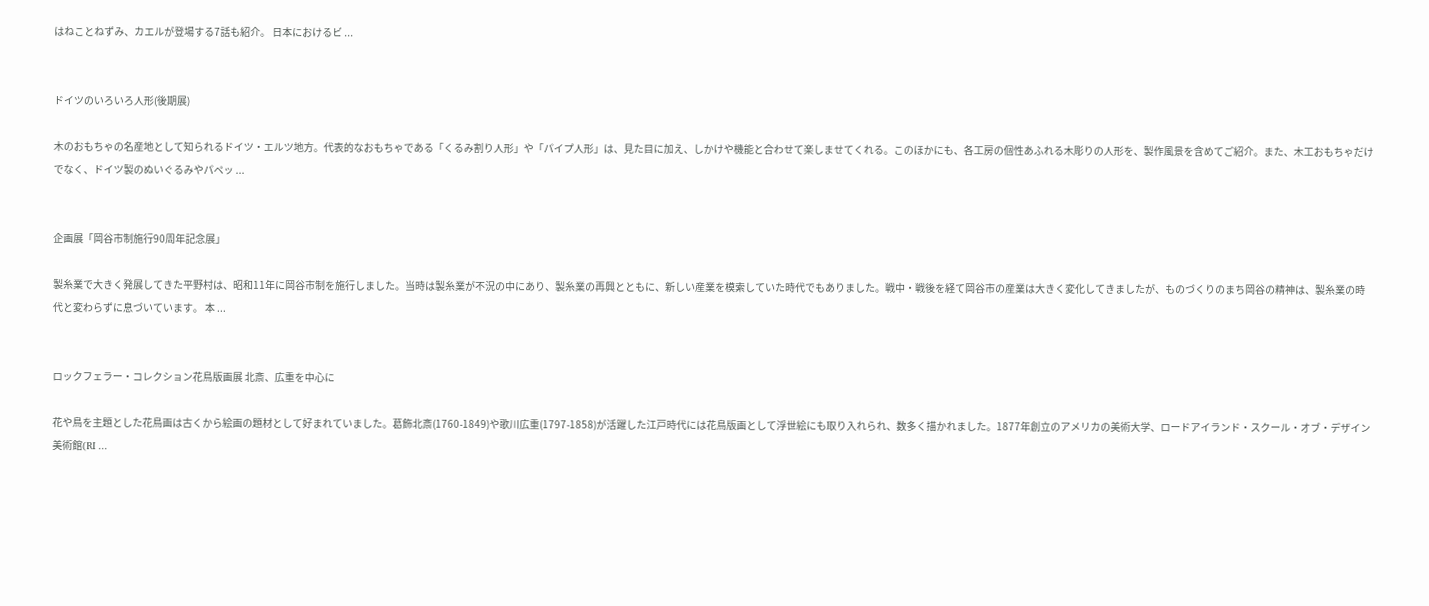はねことねずみ、カエルが登場する7話も紹介。 日本におけるビ ...


ドイツのいろいろ人形(後期展)

木のおもちゃの名産地として知られるドイツ・エルツ地方。代表的なおもちゃである「くるみ割り人形」や「パイプ人形」は、見た目に加え、しかけや機能と合わせて楽しませてくれる。このほかにも、各工房の個性あふれる木彫りの人形を、製作風景を含めてご紹介。また、木工おもちゃだけでなく、ドイツ製のぬいぐるみやパペッ ...


企画展「岡谷市制施行90周年記念展」

製糸業で大きく発展してきた平野村は、昭和11年に岡谷市制を施行しました。当時は製糸業が不況の中にあり、製糸業の再興とともに、新しい産業を模索していた時代でもありました。戦中・戦後を経て岡谷市の産業は大きく変化してきましたが、ものづくりのまち岡谷の精神は、製糸業の時代と変わらずに息づいています。 本 ...


ロックフェラー・コレクション花鳥版画展 北斎、広重を中心に

花や鳥を主題とした花鳥画は古くから絵画の題材として好まれていました。葛飾北斎(1760-1849)や歌川広重(1797-1858)が活躍した江戸時代には花鳥版画として浮世絵にも取り入れられ、数多く描かれました。1877年創立のアメリカの美術大学、ロードアイランド・スクール・オブ・デザイン美術館(RI ...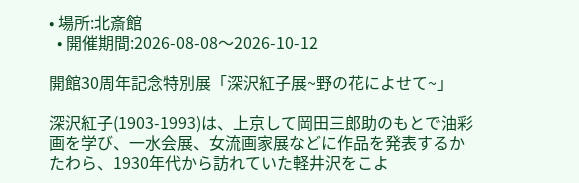• 場所:北斎館
  • 開催期間:2026-08-08〜2026-10-12

開館30周年記念特別展「深沢紅子展~野の花によせて~」

深沢紅子(1903-1993)は、上京して岡田三郎助のもとで油彩画を学び、一水会展、女流画家展などに作品を発表するかたわら、1930年代から訪れていた軽井沢をこよ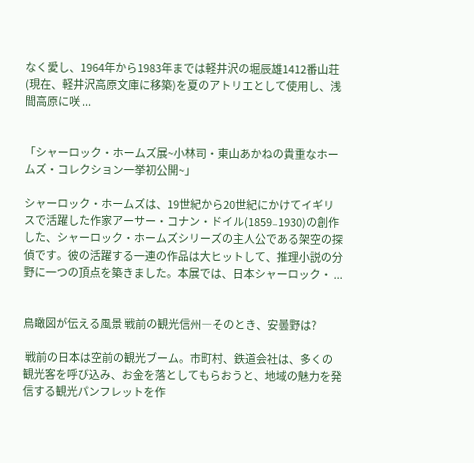なく愛し、1964年から1983年までは軽井沢の堀辰雄1412番山荘(現在、軽井沢高原文庫に移築)を夏のアトリエとして使用し、浅間高原に咲 ...


「シャーロック・ホームズ展~小林司・東山あかねの貴重なホームズ・コレクション一挙初公開~」

シャーロック・ホームズは、19世紀から20世紀にかけてイギリスで活躍した作家アーサー・コナン・ドイル(1859₋1930)の創作した、シャーロック・ホームズシリーズの主人公である架空の探偵です。彼の活躍する一連の作品は大ヒットして、推理小説の分野に一つの頂点を築きました。本展では、日本シャーロック・ ...


鳥瞰図が伝える風景 戦前の観光信州―そのとき、安曇野は?

 戦前の日本は空前の観光ブーム。市町村、鉄道会社は、多くの観光客を呼び込み、お金を落としてもらおうと、地域の魅力を発信する観光パンフレットを作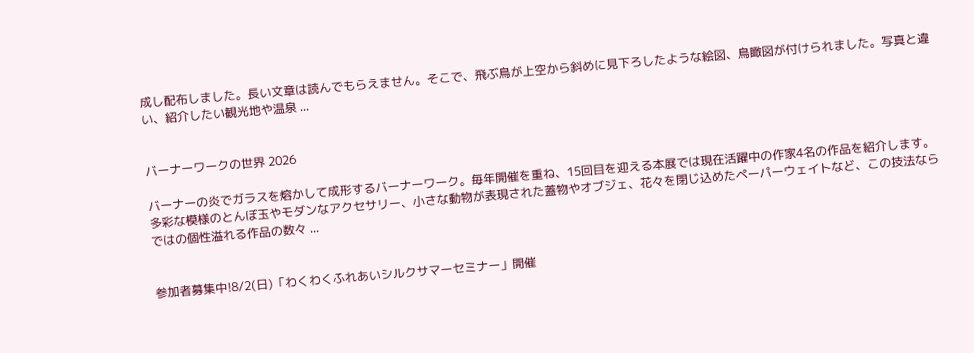成し配布しました。長い文章は読んでもらえません。そこで、飛ぶ鳥が上空から斜めに見下ろしたような絵図、鳥瞰図が付けられました。写真と違い、紹介したい観光地や温泉 ...


バーナーワークの世界 2026

バーナーの炎でガラスを熔かして成形するバーナーワーク。毎年開催を重ね、15回目を迎える本展では現在活躍中の作家4名の作品を紹介します。 多彩な模様のとんぼ玉やモダンなアクセサリー、小さな動物が表現された蓋物やオブジェ、花々を閉じ込めたペーパーウェイトなど、この技法ならではの個性溢れる作品の数々 ...


参加者募集中!8/2(日)「わくわくふれあいシルクサマーセミナー」開催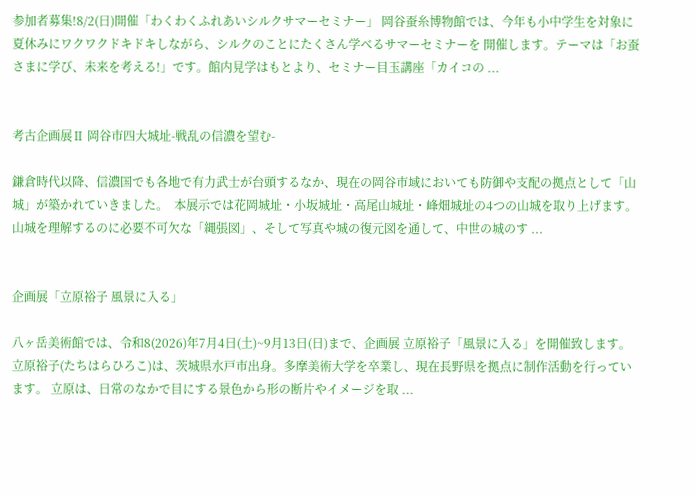参加者募集!8/2(日)開催「わくわくふれあいシルクサマーセミナー」 岡谷蚕糸博物館では、今年も小中学生を対象に夏休みにワクワクドキドキしながら、シルクのことにたくさん学べるサマーセミナーを 開催します。テーマは「お蚕さまに学び、未来を考える!」です。館内見学はもとより、セミナー目玉講座「カイコの ...


考古企画展Ⅱ 岡谷市四大城址-戦乱の信濃を望む-

鎌倉時代以降、信濃国でも各地で有力武士が台頭するなか、現在の岡谷市域においても防御や支配の拠点として「山城」が築かれていきました。  本展示では花岡城址・小坂城址・高尾山城址・峰畑城址の4つの山城を取り上げます。山城を理解するのに必要不可欠な「縄張図」、そして写真や城の復元図を通して、中世の城のす ...


企画展「立原裕子 風景に入る」

八ヶ岳美術館では、令和8(2026)年7月4日(土)~9月13日(日)まで、企画展 立原裕子「風景に入る」を開催致します。 立原裕子(たちはらひろこ)は、茨城県水戸市出身。多摩美術大学を卒業し、現在長野県を拠点に制作活動を行っています。 立原は、日常のなかで目にする景色から形の断片やイメージを取 ...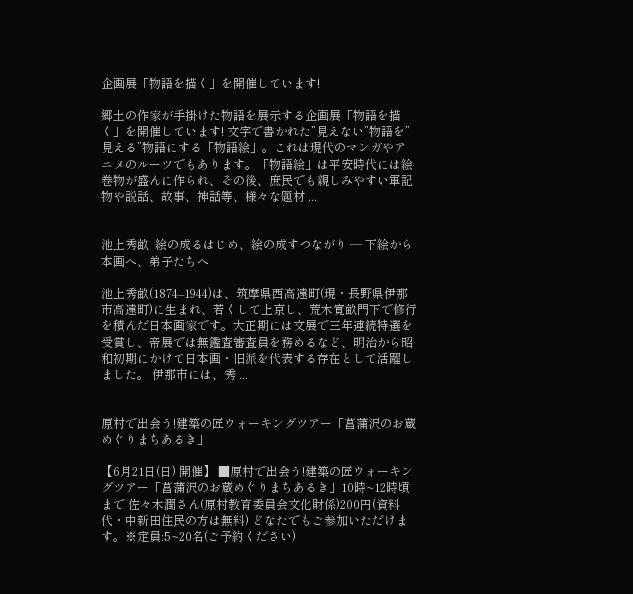企画展「物語を描く」を開催しています!

郷土の作家が手掛けた物語を展示する企画展「物語を描く」を開催しています! 文字で書かれた”見えない”物語を”見える”物語にする「物語絵」。これは現代のマンガやアニメのルーツでもあります。「物語絵」は平安時代には絵巻物が盛んに作られ、その後、庶民でも親しみやすい軍記物や説話、故事、神話等、様々な題材 ...


池上秀畝  絵の成るはじめ、絵の成すつながり ― 下絵から本画へ、弟子たちへ

池上秀畝(1874–1944)は、筑摩県西高遠町(現・長野県伊那市高遠町)に生まれ、若くして上京し、荒木寛畝門下で修行を積んだ日本画家です。大正期には文展で三年連続特選を受賞し、帝展では無鑑査審査員を務めるなど、明治から昭和初期にかけて日本画・旧派を代表する存在として活躍しました。 伊那市には、秀 ...


原村で出会う!建築の匠ウォーキングツアー「菖蒲沢のお蔵めぐりまちあるき」

【6月21日(日) 開催】 ■原村で出会う!建築の匠ウォーキングツアー「菖蒲沢のお蔵めぐりまちあるき」10時~12時頃まで 佐々木潤さん(原村教育委員会文化財係)200円(資料代・中新田住民の方は無料) どなたでもご参加いただけます。※定員:5~20名(ご予約ください)